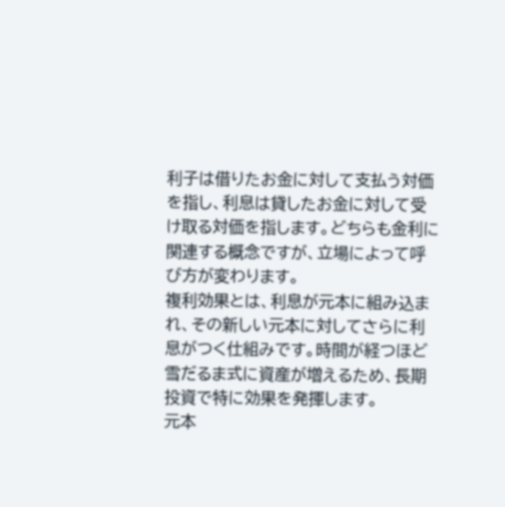利子は借りたお金に対して支払う対価を指し、利息は貸したお金に対して受け取る対価を指します。どちらも金利に関連する概念ですが、立場によって呼び方が変わります。
複利効果とは、利息が元本に組み込まれ、その新しい元本に対してさらに利息がつく仕組みです。時間が経つほど雪だるま式に資産が増えるため、長期投資で特に効果を発揮します。
元本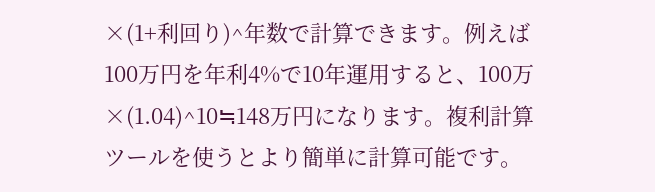×(1+利回り)^年数で計算できます。例えば100万円を年利4%で10年運用すると、100万×(1.04)^10≒148万円になります。複利計算ツールを使うとより簡単に計算可能です。